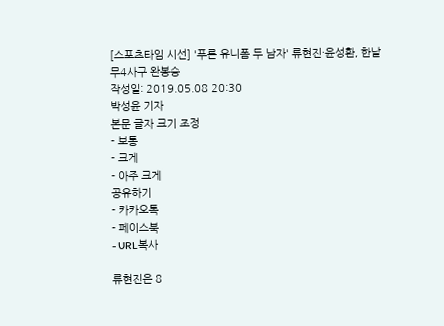[스포츠타임 시선] '푸른 유니폼 두 남자' 류현진·윤성환, 한날 무4사구 완봉승
작성일: 2019.05.08 20:30
박성윤 기자
본문 글자 크기 조정
- 보통
- 크게
- 아주 크게
공유하기
- 카카오톡
- 페이스북
- URL복사

류현진은 8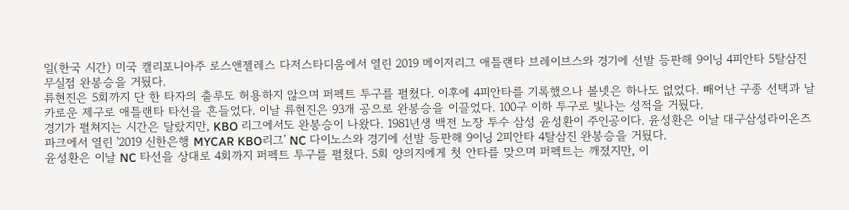일(한국 시간) 미국 캘리포니아주 로스앤젤레스 다저스타디움에서 열린 2019 메이저리그 애틀랜타 브레이브스와 경기에 선발 등판해 9이닝 4피안타 5탈삼진 무실점 완봉승을 거뒀다.
류현진은 5회까지 단 한 타자의 출루도 허용하지 않으며 퍼펙트 투구를 펼쳤다. 이후에 4피안타를 기록했으나 볼넷은 하나도 없었다. 빼어난 구종 선택과 날카로운 제구로 애틀랜타 타선을 흔들었다. 이날 류현진은 93개 공으로 완봉승을 이끌었다. 100구 이하 투구로 빛나는 성적을 거뒀다.
경기가 펼쳐지는 시간은 달랐지만, KBO 리그에서도 완봉승이 나왔다. 1981년생 백전 노장 투수 삼성 윤성환이 주인공이다. 윤성환은 이날 대구삼성라이온즈파크에서 열린 '2019 신한은행 MYCAR KBO리그' NC 다이노스와 경기에 선발 등판해 9이닝 2피안타 4탈삼진 완봉승을 거뒀다.
윤성환은 이날 NC 타선을 상대로 4회까지 퍼펙트 투구를 펼쳤다. 5회 양의지에게 첫 안타를 맞으며 퍼펙트는 깨졌지만, 이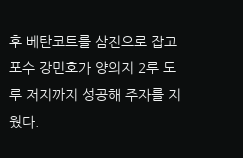후 베탄코트를 삼진으로 잡고 포수 강민호가 양의지 2루 도루 저지까지 성공해 주자를 지웠다.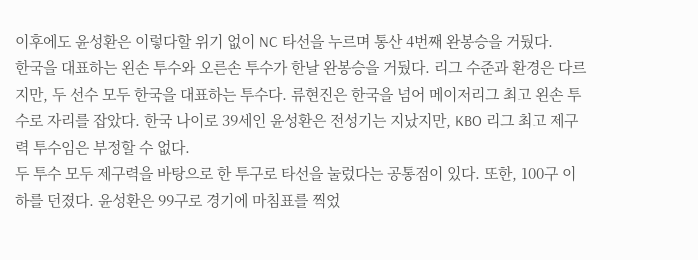이후에도 윤성환은 이렇다할 위기 없이 NC 타선을 누르며 통산 4번째 완봉승을 거뒀다.
한국을 대표하는 왼손 투수와 오른손 투수가 한날 완봉승을 거뒀다. 리그 수준과 환경은 다르지만, 두 선수 모두 한국을 대표하는 투수다. 류현진은 한국을 넘어 메이저리그 최고 왼손 투수로 자리를 잡았다. 한국 나이로 39세인 윤성환은 전성기는 지났지만, KBO 리그 최고 제구력 투수임은 부정할 수 없다.
두 투수 모두 제구력을 바탕으로 한 투구로 타선을 눌렀다는 공통점이 있다. 또한, 100구 이하를 던졌다. 윤성환은 99구로 경기에 마침표를 찍었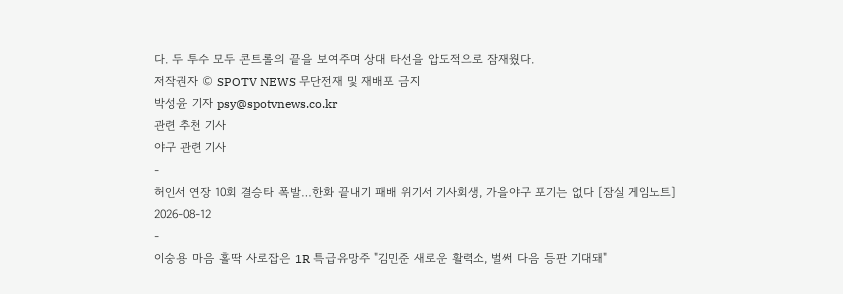다. 두 투수 모두 콘트롤의 끝을 보여주며 상대 타선을 압도적으로 잠재웠다.
저작권자 © SPOTV NEWS 무단전재 및 재배포 금지
박성윤 기자 psy@spotvnews.co.kr
관련 추천 기사
야구 관련 기사
-
허인서 연장 10회 결승타 폭발…한화 끝내기 패배 위기서 기사회생, 가을야구 포기는 없다 [잠실 게임노트]
2026-08-12
-
이숭용 마음 홀딱 사로잡은 1R 특급유망주 "김민준 새로운 활력소, 벌써 다음 등판 기대돼"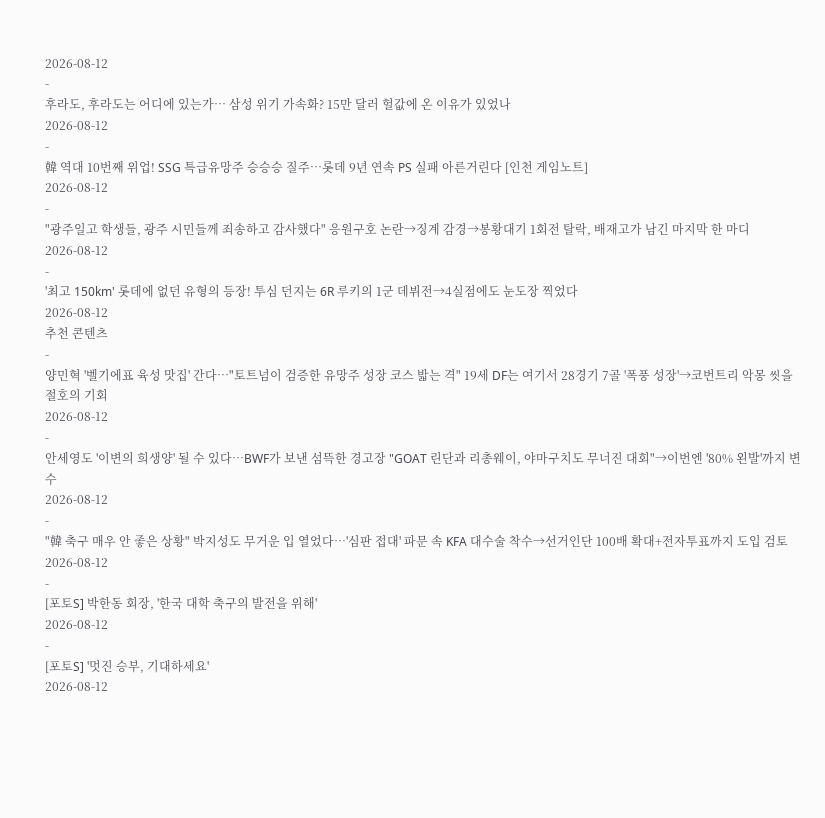2026-08-12
-
후라도, 후라도는 어디에 있는가… 삼성 위기 가속화? 15만 달러 헐값에 온 이유가 있었나
2026-08-12
-
韓 역대 10번째 위업! SSG 특급유망주 승승승 질주…롯데 9년 연속 PS 실패 아른거린다 [인천 게임노트]
2026-08-12
-
"광주일고 학생들, 광주 시민들께 죄송하고 감사했다" 응원구호 논란→징계 감경→봉황대기 1회전 탈락, 배재고가 남긴 마지막 한 마디
2026-08-12
-
'최고 150km' 롯데에 없던 유형의 등장! 투심 던지는 6R 루키의 1군 데뷔전→4실점에도 눈도장 찍었다
2026-08-12
추천 콘텐츠
-
양민혁 '벨기에표 육성 맛집' 간다…"토트넘이 검증한 유망주 성장 코스 밟는 격" 19세 DF는 여기서 28경기 7골 '폭풍 성장'→코번트리 악몽 씻을 절호의 기회
2026-08-12
-
안세영도 '이변의 희생양' 될 수 있다…BWF가 보낸 섬뜩한 경고장 "GOAT 린단과 리총웨이, 야마구치도 무너진 대회"→이번엔 '80% 왼발'까지 변수
2026-08-12
-
"韓 축구 매우 안 좋은 상황" 박지성도 무거운 입 열었다…'심판 접대' 파문 속 KFA 대수술 착수→선거인단 100배 확대+전자투표까지 도입 검토
2026-08-12
-
[포토S] 박한동 회장, '한국 대학 축구의 발전을 위해'
2026-08-12
-
[포토S] '멋진 승부, 기대하세요'
2026-08-12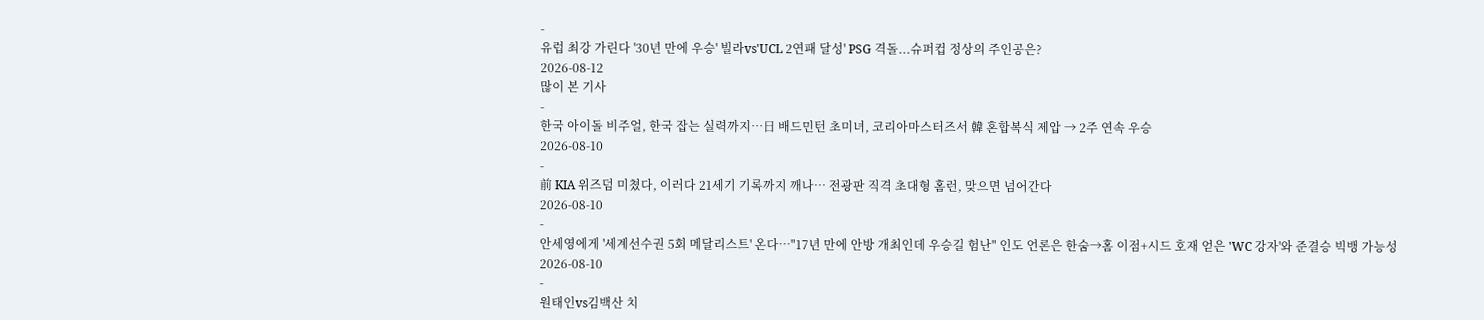-
유럽 최강 가린다 '30년 만에 우승' 빌라vs'UCL 2연패 달성' PSG 격돌...슈퍼컵 정상의 주인공은?
2026-08-12
많이 본 기사
-
한국 아이돌 비주얼, 한국 잡는 실력까지…日 배드민턴 초미녀, 코리아마스터즈서 韓 혼합복식 제압 → 2주 연속 우승
2026-08-10
-
前 KIA 위즈덤 미쳤다, 이러다 21세기 기록까지 깨나… 전광판 직격 초대형 홈런, 맞으면 넘어간다
2026-08-10
-
안세영에게 '세계선수권 5회 메달리스트' 온다…"17년 만에 안방 개최인데 우승길 험난" 인도 언론은 한숨→홈 이점+시드 호재 얻은 'WC 강자'와 준결승 빅뱅 가능성
2026-08-10
-
원태인vs김백산 치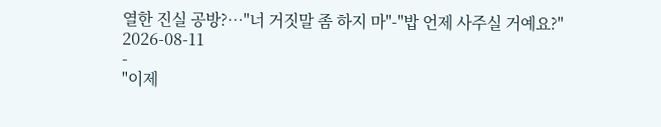열한 진실 공방?…"너 거짓말 좀 하지 마"-"밥 언제 사주실 거예요?"
2026-08-11
-
"이제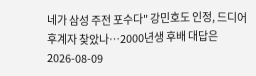네가 삼성 주전 포수다" 강민호도 인정, 드디어 후계자 찾았나…2000년생 후배 대답은
2026-08-09